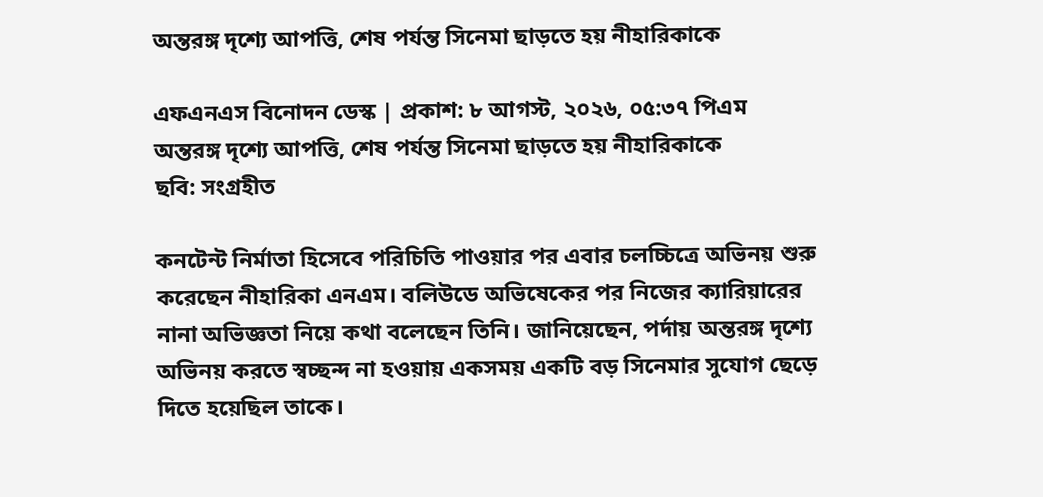অন্তরঙ্গ দৃশ্যে আপত্তি, শেষ পর্যন্ত সিনেমা ছাড়তে হয় নীহারিকাকে

এফএনএস বিনোদন ডেস্ক | প্রকাশ: ৮ আগস্ট, ২০২৬, ০৫:৩৭ পিএম
অন্তরঙ্গ দৃশ্যে আপত্তি, শেষ পর্যন্ত সিনেমা ছাড়তে হয় নীহারিকাকে
ছবি: সংগ্রহীত

কনটেন্ট নির্মাতা হিসেবে পরিচিতি পাওয়ার পর এবার চলচ্চিত্রে অভিনয় শুরু করেছেন নীহারিকা এনএম। বলিউডে অভিষেকের পর নিজের ক্যারিয়ারের নানা অভিজ্ঞতা নিয়ে কথা বলেছেন তিনি। জানিয়েছেন, পর্দায় অন্তরঙ্গ দৃশ্যে অভিনয় করতে স্বচ্ছন্দ না হওয়ায় একসময় একটি বড় সিনেমার সুযোগ ছেড়ে দিতে হয়েছিল তাকে।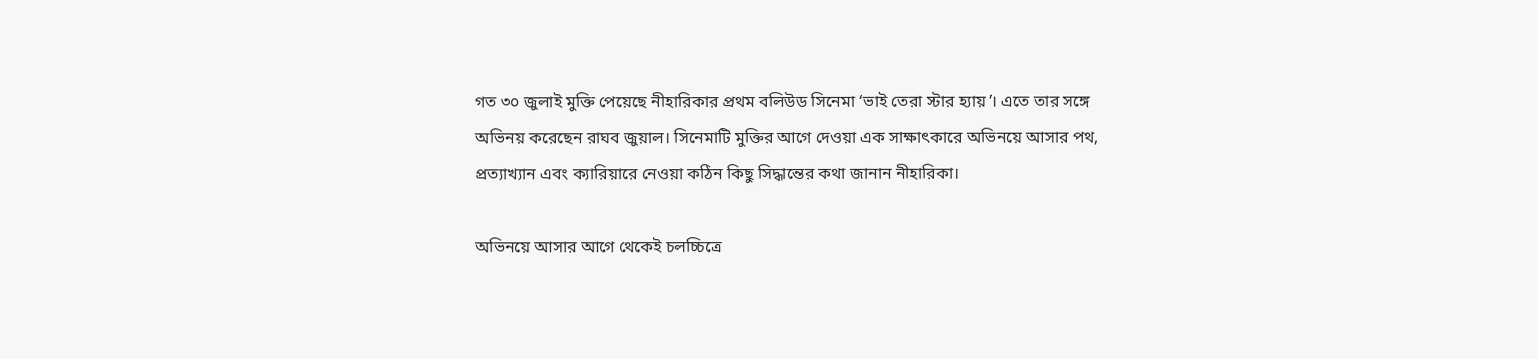গত ৩০ জুলাই মুক্তি পেয়েছে নীহারিকার প্রথম বলিউড সিনেমা ‘ভাই তেরা স্টার হ্যায়’। এতে তার সঙ্গে অভিনয় করেছেন রাঘব জুয়াল। সিনেমাটি মুক্তির আগে দেওয়া এক সাক্ষাৎকারে অভিনয়ে আসার পথ, প্রত্যাখ্যান এবং ক্যারিয়ারে নেওয়া কঠিন কিছু সিদ্ধান্তের কথা জানান নীহারিকা।

অভিনয়ে আসার আগে থেকেই চলচ্চিত্রে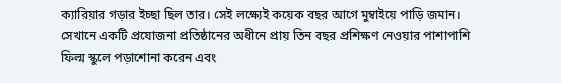ক্যারিয়ার গড়ার ইচ্ছা ছিল তার। সেই লক্ষ্যেই কয়েক বছর আগে মুম্বাইয়ে পাড়ি জমান। সেখানে একটি প্রযোজনা প্রতিষ্ঠানের অধীনে প্রায় তিন বছর প্রশিক্ষণ নেওয়ার পাশাপাশি ফিল্ম স্কুলে পড়াশোনা করেন এবং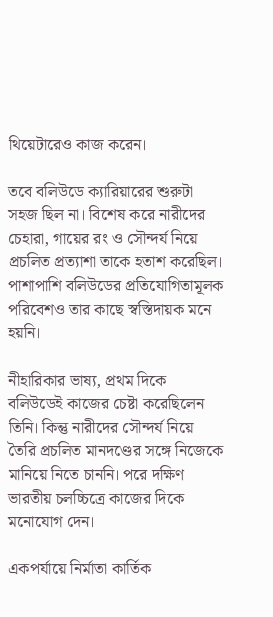থিয়েটারেও কাজ করেন।

তবে বলিউডে ক্যারিয়ারের শুরুটা সহজ ছিল না। বিশেষ করে নারীদের চেহারা, গায়ের রং ও সৌন্দর্য নিয়ে প্রচলিত প্রত্যাশা তাকে হতাশ করেছিল। পাশাপাশি বলিউডের প্রতিযোগিতামূলক পরিবেশও তার কাছে স্বস্তিদায়ক মনে হয়নি।

নীহারিকার ভাষ্য, প্রথম দিকে বলিউডেই কাজের চেষ্টা করেছিলেন তিনি। কিন্তু নারীদের সৌন্দর্য নিয়ে তৈরি প্রচলিত মানদণ্ডের সঙ্গে নিজেকে মানিয়ে নিতে চাননি। পরে দক্ষিণ ভারতীয় চলচ্চিত্রে কাজের দিকে মনোযোগ দেন।

একপর্যায়ে নির্মাতা কার্তিক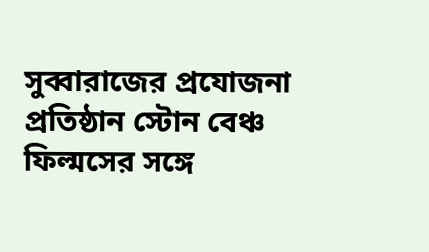সুব্বারাজের প্রযোজনা প্রতিষ্ঠান স্টোন বেঞ্চ ফিল্মসের সঙ্গে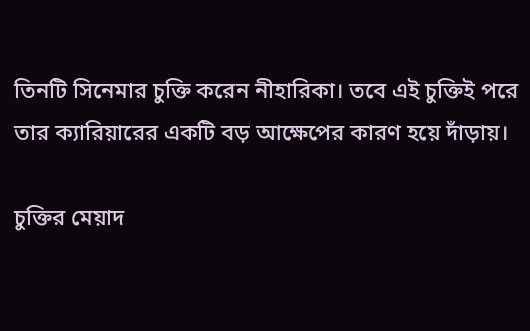তিনটি সিনেমার চুক্তি করেন নীহারিকা। তবে এই চুক্তিই পরে তার ক্যারিয়ারের একটি বড় আক্ষেপের কারণ হয়ে দাঁড়ায়।

চুক্তির মেয়াদ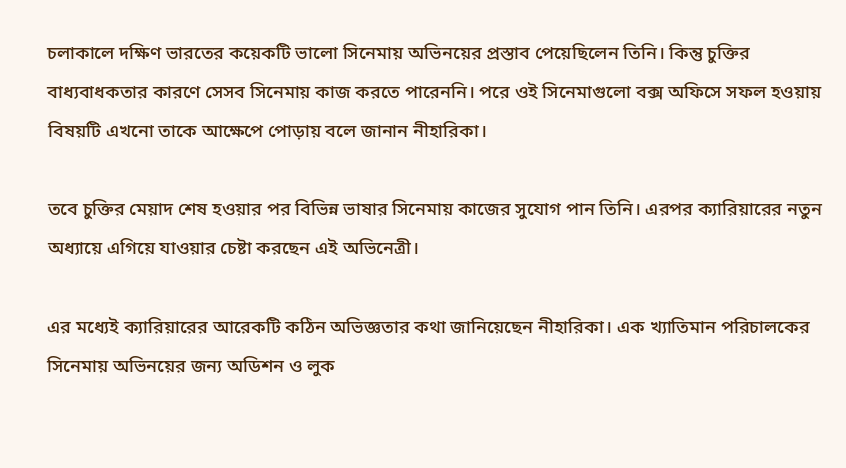চলাকালে দক্ষিণ ভারতের কয়েকটি ভালো সিনেমায় অভিনয়ের প্রস্তাব পেয়েছিলেন তিনি। কিন্তু চুক্তির বাধ্যবাধকতার কারণে সেসব সিনেমায় কাজ করতে পারেননি। পরে ওই সিনেমাগুলো বক্স অফিসে সফল হওয়ায় বিষয়টি এখনো তাকে আক্ষেপে পোড়ায় বলে জানান নীহারিকা।

তবে চুক্তির মেয়াদ শেষ হওয়ার পর বিভিন্ন ভাষার সিনেমায় কাজের সুযোগ পান তিনি। এরপর ক্যারিয়ারের নতুন অধ্যায়ে এগিয়ে যাওয়ার চেষ্টা করছেন এই অভিনেত্রী।

এর মধ্যেই ক্যারিয়ারের আরেকটি কঠিন অভিজ্ঞতার কথা জানিয়েছেন নীহারিকা। এক খ্যাতিমান পরিচালকের সিনেমায় অভিনয়ের জন্য অডিশন ও লুক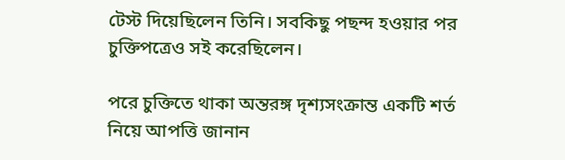টেস্ট দিয়েছিলেন তিনি। সবকিছু পছন্দ হওয়ার পর চুক্তিপত্রেও সই করেছিলেন।

পরে চুক্তিতে থাকা অন্তরঙ্গ দৃশ্যসংক্রান্ত একটি শর্ত নিয়ে আপত্তি জানান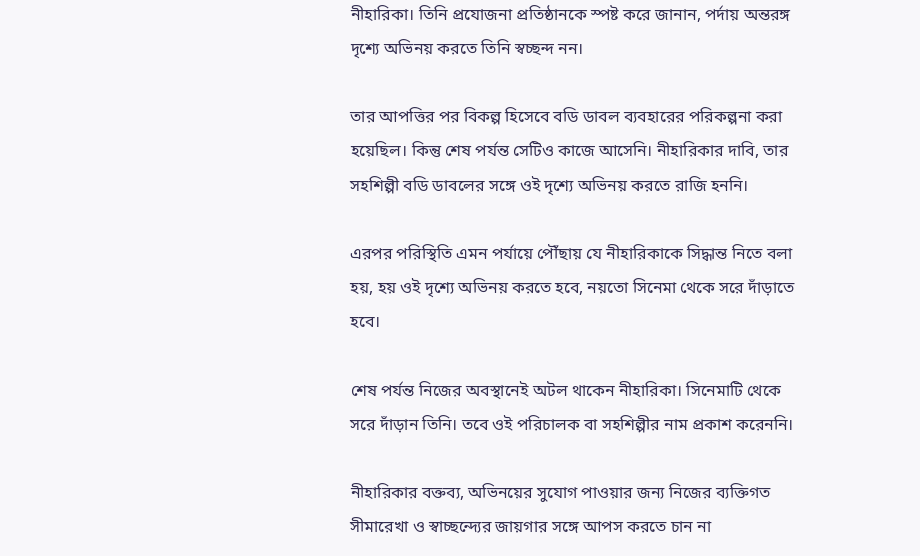নীহারিকা। তিনি প্রযোজনা প্রতিষ্ঠানকে স্পষ্ট করে জানান, পর্দায় অন্তরঙ্গ দৃশ্যে অভিনয় করতে তিনি স্বচ্ছন্দ নন।

তার আপত্তির পর বিকল্প হিসেবে বডি ডাবল ব্যবহারের পরিকল্পনা করা হয়েছিল। কিন্তু শেষ পর্যন্ত সেটিও কাজে আসেনি। নীহারিকার দাবি, তার সহশিল্পী বডি ডাবলের সঙ্গে ওই দৃশ্যে অভিনয় করতে রাজি হননি।

এরপর পরিস্থিতি এমন পর্যায়ে পৌঁছায় যে নীহারিকাকে সিদ্ধান্ত নিতে বলা হয়, হয় ওই দৃশ্যে অভিনয় করতে হবে, নয়তো সিনেমা থেকে সরে দাঁড়াতে হবে।

শেষ পর্যন্ত নিজের অবস্থানেই অটল থাকেন নীহারিকা। সিনেমাটি থেকে সরে দাঁড়ান তিনি। তবে ওই পরিচালক বা সহশিল্পীর নাম প্রকাশ করেননি।

নীহারিকার বক্তব্য, অভিনয়ের সুযোগ পাওয়ার জন্য নিজের ব্যক্তিগত সীমারেখা ও স্বাচ্ছন্দ্যের জায়গার সঙ্গে আপস করতে চান না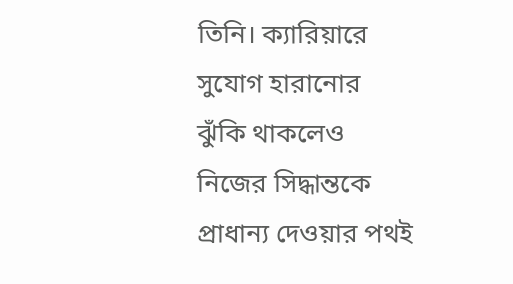তিনি। ক্যারিয়ারে সুযোগ হারানোর ঝুঁকি থাকলেও নিজের সিদ্ধান্তকে প্রাধান্য দেওয়ার পথই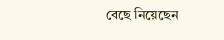বেছে নিয়েছেন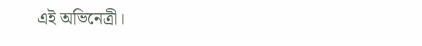এই অভিনেত্রী।